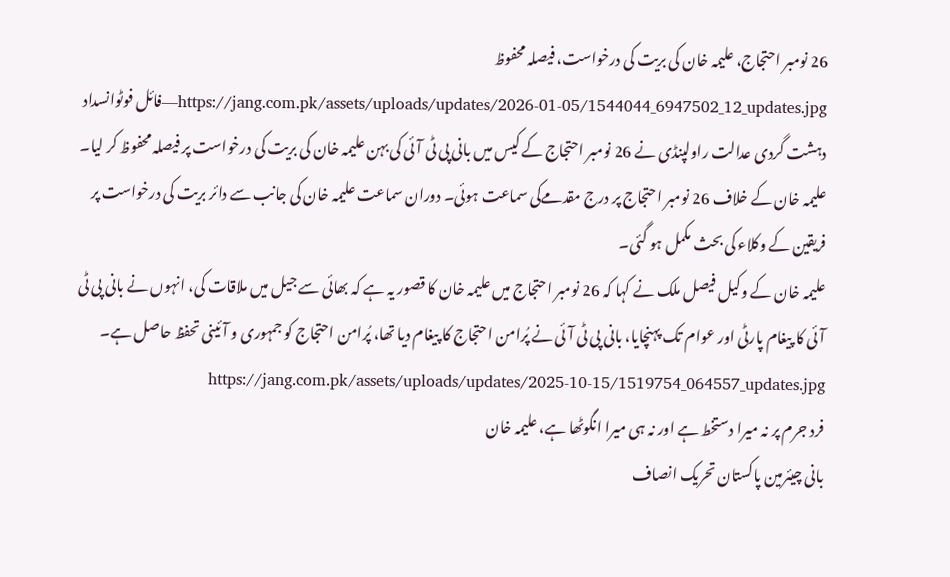26 نومبر احتجاج، علیمہ خان کی بریت کی درخواست، فیصلہ محفوظ
https://jang.com.pk/assets/uploads/updates/2026-01-05/1544044_6947502_12_updates.jpg—فائل فوٹوانسداد دہشت گردی عدالت راولپنڈی نے 26 نومبر احتجاج کے کیس میں بانی پی ٹی آئی کی بہن علیمہ خان کی بریت کی درخواست پر فیصلہ محفوظ کر لیا۔
علیمہ خان کے خلاف 26 نومبر احتجاج پر درج مقدمےکی سماعت ہوئی۔ دوران سماعت علیمہ خان کی جانب سے دائر بریت کی درخواست پر فریقین کے وکلاء کی بحث مکمل ہو گئی۔
علیمہ خان کے وکیل فیصل ملک نے کہا کہ 26 نومبر احتجاج میں علیمہ خان کا قصور یہ ہے کہ بھائی سے جیل میں ملاقات کی، انہوں نے بانی پی ٹی آئی کا پیغام پارٹی اور عوام تک پہنچایا، بانی پی ٹی آئی نے پُرامن احتجاج کا پیغام دیا تھا، پُرامن احتجاج کو جمہوری و آئینی تحفظ حاصل ہے۔ https://jang.com.pk/assets/uploads/updates/2025-10-15/1519754_064557_updates.jpg
فرد جرم پر نہ میرا دستخط ہے اور نہ ہی میرا انگوٹھا ہے، علیمہ خان
بانی چیئرمین پاکستان تحریک انصاف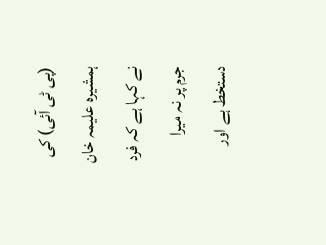(پی ٹی آئی) کی ہمشیرہ علیمہ خان نے کہا ہے کہ فرد جرم پر نہ میرا دستخط ہے اور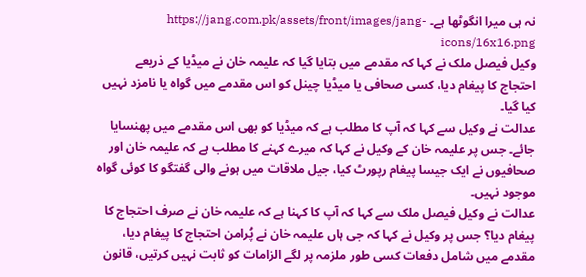نہ ہی میرا انگوٹھا ہے۔ https://jang.com.pk/assets/front/images/jang-icons/16x16.png
وکیل فیصل ملک نے کہا کہ مقدمے میں بتایا گیا کہ علیمہ خان نے میڈیا کے ذریعے احتجاج کا پیغام دیا، کسی صحافی یا میڈیا چینل کو اس مقدمے میں گواہ یا نامزد نہیں کیا گیا۔
عدالت نے وکیل سے کہا کہ آپ کا مطلب ہے کہ میڈیا کو بھی اس مقدمے میں پھنسایا جائے۔ جس پر علیمہ خان کے وکیل نے کہا کہ میرے کہنے کا مطلب ہے کہ علیمہ خان اور صحافیوں نے ایک جیسا پیغام رپورٹ کیا، جیل ملاقات میں ہونے والی گفتگو کا کوئی گواہ موجود نہیں۔
عدالت نے وکیل فیصل ملک سے کہا کہ آپ کا کہنا ہے کہ علیمہ خان نے صرف احتجاج کا پیغام دیا؟ جس پر وکیل نے کہا کہ جی ہاں علیمہ خان نے پُرامن احتجاج کا پیغام دیا، مقدمے میں شامل دفعات کسی طور ملزمہ پر لگے الزامات کو ثابت نہیں کرتیں، قانون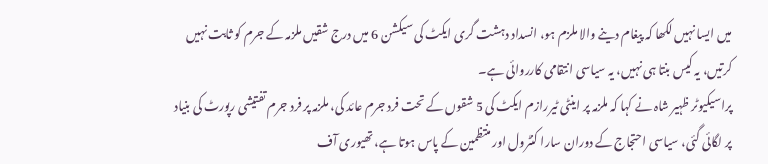میں ایسا نہیں لکھا کہ پیغام دینے والا ملزم ہو، انسداد دہشت گری ایکٹ کی سیکشن 6 میں درج شقیں ملزمہ کے جرم کو ثابت نہیں کرتیں، یہ کیس بنتا ہی نہیں، یہ سیاسی انتقامی کارروائی ہے۔
پراسیکیوٹر ظہیر شاہ نے کہا کہ ملزمہ پر اینٹی ٹیررازم ایکٹ کی 5 شقوں کے تحت فرد جرم عائد کی، ملزمہ پر فرد جرم تفتیشی رپورٹ کی بنیاد پر لگائی گئی، سیاسی احتجاج کے دوران سارا کنٹرول اور منتظمین کے پاس ہوتا ہے، تھیوری آف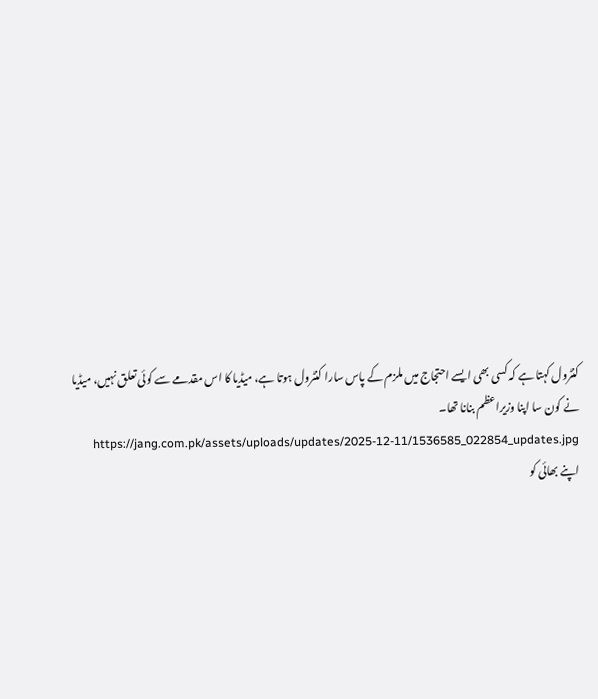کنٹرول کہتا ہے کہ کسی بھی ایسے احتجاج میں ملزم کے پاس سارا کنٹرول ہوتا ہے، میڈیا کا اس مقدمے سے کوئی تعلق نہیں، میڈیا نے کون سا اپنا وزیراعظم بنانا تھا۔ https://jang.com.pk/assets/uploads/updates/2025-12-11/1536585_022854_updates.jpg
اپنے بھائی کو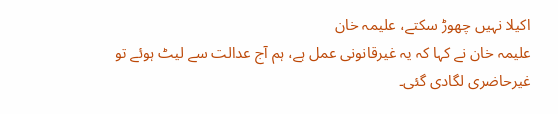اکیلا نہیں چھوڑ سکتے، علیمہ خان
علیمہ خان نے کہا کہ یہ غیرقانونی عمل ہے، ہم آج عدالت سے لیٹ ہوئے تو غیرحاضری لگادی گئی۔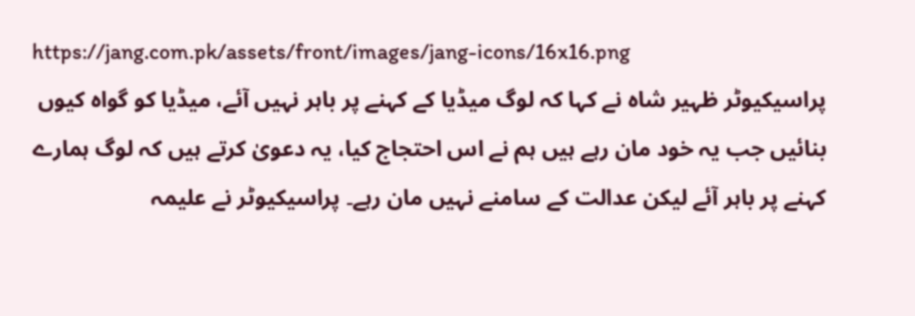https://jang.com.pk/assets/front/images/jang-icons/16x16.png
پراسیکیوٹر ظہیر شاہ نے کہا کہ لوگ میڈیا کے کہنے پر باہر نہیں آئے، میڈیا کو گواہ کیوں بنائیں جب یہ خود مان رہے ہیں ہم نے اس احتجاج کیا، یہ دعویٰ کرتے ہیں کہ لوگ ہمارے کہنے پر باہر آئے لیکن عدالت کے سامنے نہیں مان رہے۔ پراسیکیوٹر نے علیمہ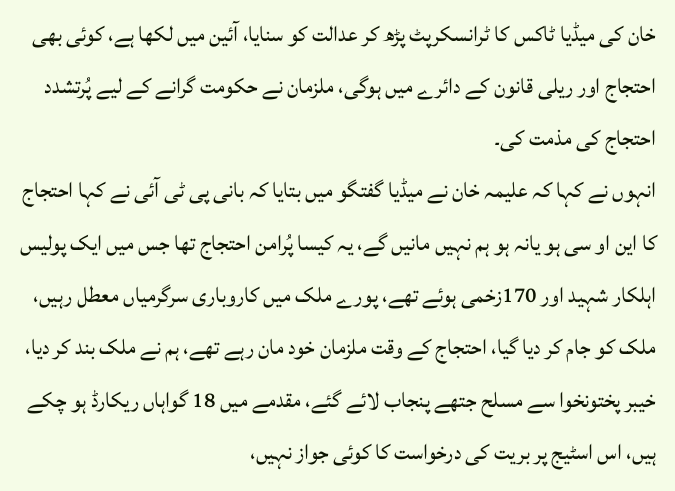خان کی میڈیا ٹاکس کا ٹرانسکرپٹ پڑھ کر عدالت کو سنایا، آئین میں لکھا ہے، کوئی بھی احتجاج اور ریلی قانون کے دائرے میں ہوگی، ملزمان نے حکومت گرانے کے لیے پُرتشدد احتجاج کی مذمت کی۔
انہوں نے کہا کہ علیمہ خان نے میڈیا گفتگو میں بتایا کہ بانی پی ٹی آئی نے کہا احتجاج کا این او سی ہو یانہ ہو ہم نہیں مانیں گے، یہ کیسا پُرامن احتجاج تھا جس میں ایک پولیس اہلکار شہید اور 170زخمی ہوئے تھے، پورے ملک میں کاروباری سرگرمیاں معطل رہیں، ملک کو جام کر دیا گیا، احتجاج کے وقت ملزمان خود مان رہے تھے، ہم نے ملک بند کر دیا، خیبر پختونخوا سے مسلح جتھے پنجاب لائے گئے، مقدمے میں 18 گواہاں ریکارڈ ہو چکے ہیں، اس اسٹیج پر بریت کی درخواست کا کوئی جواز نہیں،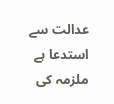عدالت سے استدعا ہے ملزمہ کی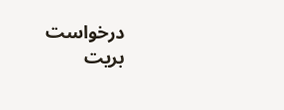درخواست بریت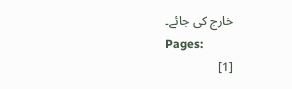خارج کی جائے۔
Pages:
[1]